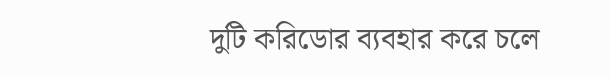দুটি করিডোর ব্যবহার করে চলে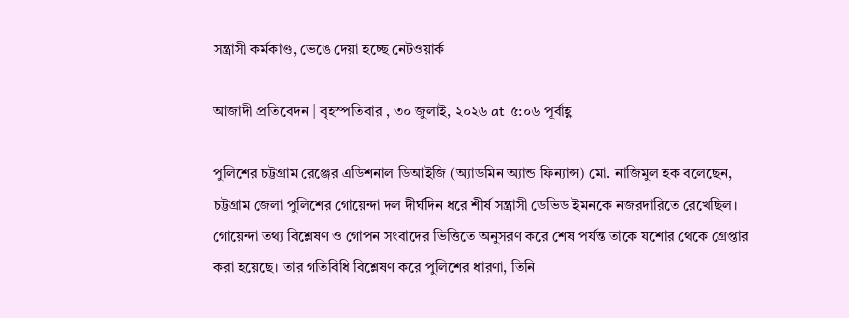সন্ত্রাসী কর্মকাণ্ড, ভেঙে দেয়া হচ্ছে নেটওয়ার্ক

আজাদী প্রতিবেদন | বৃহস্পতিবার , ৩০ জুলাই, ২০২৬ at ৫:০৬ পূর্বাহ্ণ

পুলিশের চট্টগ্রাম রেঞ্জের এডিশনাল ডিআইজি (অ্যাডমিন অ্যান্ড ফিন্যান্স) মো. নাজিমুল হক বলেছেন, চট্টগ্রাম জেলা পুলিশের গোয়েন্দা দল দীর্ঘদিন ধরে শীর্ষ সন্ত্রাসী ডেভিড ইমনকে নজরদারিতে রেখেছিল। গোয়েন্দা তথ্য বিশ্লেষণ ও গোপন সংবাদের ভিত্তিতে অনুসরণ করে শেষ পর্যন্ত তাকে যশোর থেকে গ্রেপ্তার করা হয়েছে। তার গতিবিধি বিশ্লেষণ করে পুলিশের ধারণা, তিনি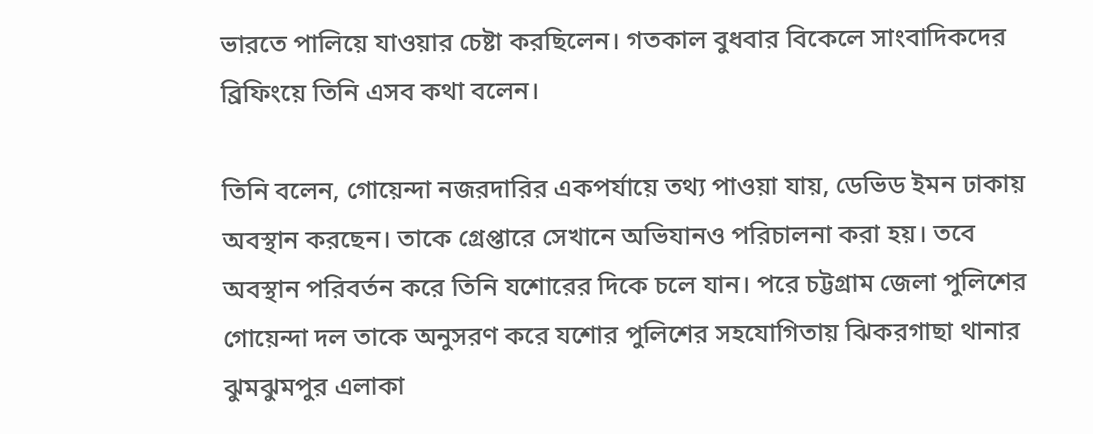ভারতে পালিয়ে যাওয়ার চেষ্টা করছিলেন। গতকাল বুধবার বিকেলে সাংবাদিকদের ব্রিফিংয়ে তিনি এসব কথা বলেন।

তিনি বলেন, গোয়েন্দা নজরদারির একপর্যায়ে তথ্য পাওয়া যায়, ডেভিড ইমন ঢাকায় অবস্থান করছেন। তাকে গ্রেপ্তারে সেখানে অভিযানও পরিচালনা করা হয়। তবে অবস্থান পরিবর্তন করে তিনি যশোরের দিকে চলে যান। পরে চট্টগ্রাম জেলা পুলিশের গোয়েন্দা দল তাকে অনুসরণ করে যশোর পুলিশের সহযোগিতায় ঝিকরগাছা থানার ঝুমঝুমপুর এলাকা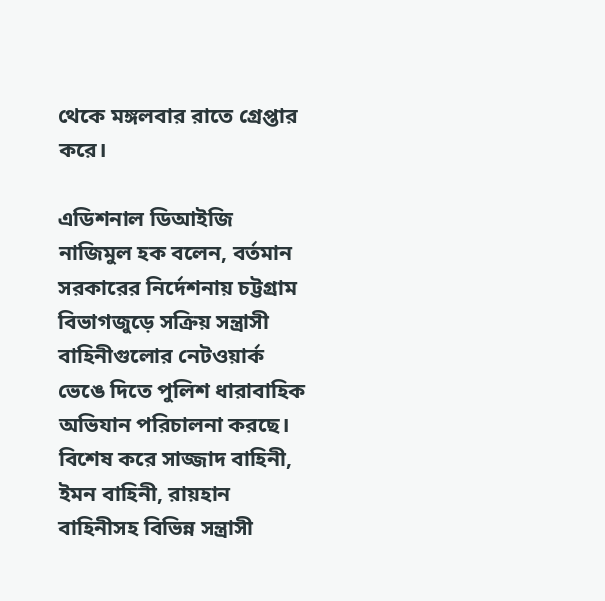থেকে মঙ্গলবার রাতে গ্রেপ্তার করে।

এডিশনাল ডিআইজি নাজিমুল হক বলেন, বর্তমান সরকারের নির্দেশনায় চট্টগ্রাম বিভাগজুড়ে সক্রিয় সন্ত্রাসী বাহিনীগুলোর নেটওয়ার্ক ভেঙে দিতে পুলিশ ধারাবাহিক অভিযান পরিচালনা করছে। বিশেষ করে সাজ্জাদ বাহিনী, ইমন বাহিনী, রায়হান বাহিনীসহ বিভিন্ন সন্ত্রাসী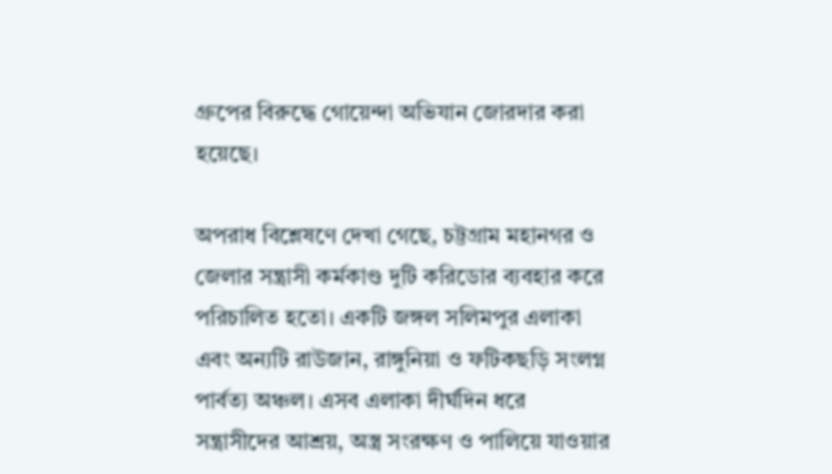গ্রুপের বিরুদ্ধে গোয়েন্দা অভিযান জোরদার করা হয়েছে।

অপরাধ বিশ্লেষণে দেখা গেছে, চট্টগ্রাম মহানগর ও জেলার সন্ত্রাসী কর্মকাণ্ড দুটি করিডোর ব্যবহার করে পরিচালিত হতো। একটি জঙ্গল সলিমপুর এলাকা এবং অন্যটি রাউজান, রাঙ্গুনিয়া ও ফটিকছড়ি সংলগ্ন পার্বত্য অঞ্চল। এসব এলাকা দীর্ঘদিন ধরে সন্ত্রাসীদের আশ্রয়, অস্ত্র সংরক্ষণ ও পালিয়ে যাওয়ার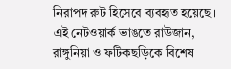নিরাপদ রুট হিসেবে ব্যবহৃত হয়েছে। এই নেটওয়ার্ক ভাঙতে রাউজান, রাঙ্গুনিয়া ও ফটিকছড়িকে বিশেষ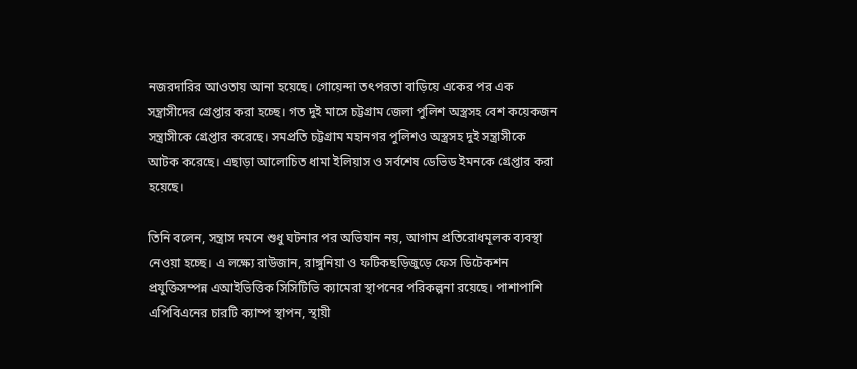নজরদারির আওতায় আনা হয়েছে। গোয়েন্দা তৎপরতা বাড়িয়ে একের পর এক সন্ত্রাসীদের গ্রেপ্তার করা হচ্ছে। গত দুই মাসে চট্টগ্রাম জেলা পুলিশ অস্ত্রসহ বেশ কয়েকজন সন্ত্রাসীকে গ্রেপ্তার করেছে। সমপ্রতি চট্টগ্রাম মহানগর পুলিশও অস্ত্রসহ দুই সন্ত্রাসীকে আটক করেছে। এছাড়া আলোচিত ধামা ইলিয়াস ও সর্বশেষ ডেভিড ইমনকে গ্রেপ্তার করা হয়েছে।

তিনি বলেন, সন্ত্রাস দমনে শুধু ঘটনার পর অভিযান নয়, আগাম প্রতিরোধমূলক ব্যবস্থা নেওয়া হচ্ছে। এ লক্ষ্যে রাউজান, রাঙ্গুনিয়া ও ফটিকছড়িজুড়ে ফেস ডিটেকশন প্রযুক্তিসম্পন্ন এআইভিত্তিক সিসিটিভি ক্যামেরা স্থাপনের পরিকল্পনা রয়েছে। পাশাপাশি এপিবিএনের চারটি ক্যাম্প স্থাপন, স্থায়ী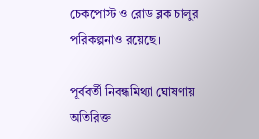চেকপোস্ট ও রোড ব্লক চালুর পরিকল্পনাও রয়েছে।

পূর্ববর্তী নিবন্ধমিথ্যা ঘোষণায় অতিরিক্ত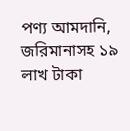পণ্য আমদানি, জরিমানাসহ ১৯ লাখ টাকা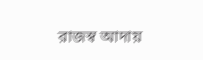রাজস্ব আদায়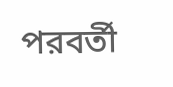পরবর্তী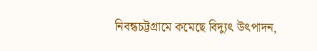নিবন্ধচট্টগ্রামে কমেছে বিদ্যুৎ উৎপাদন,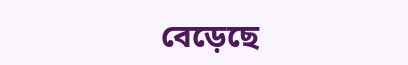বেড়েছে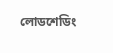লোডশেডিং